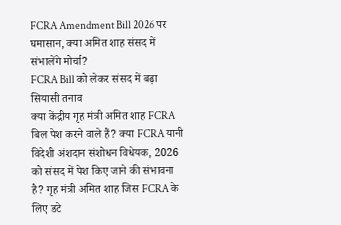FCRA Amendment Bill 2026 पर घमासान, क्या अमित शाह संसद में संभालेंगे मोर्चा?
FCRA Bill को लेकर संसद में बढ़ा सियासी तनाव
क्या केंद्रीय गृह मंत्री अमित शाह FCRA बिल पेश करने वाले हैं? क्या FCRA यानी विदेशी अंशदान संशोधन विधेयक, 2026 को संसद में पेश किए जाने की संभावना है? गृह मंत्री अमित शाह जिस FCRA के लिए डटे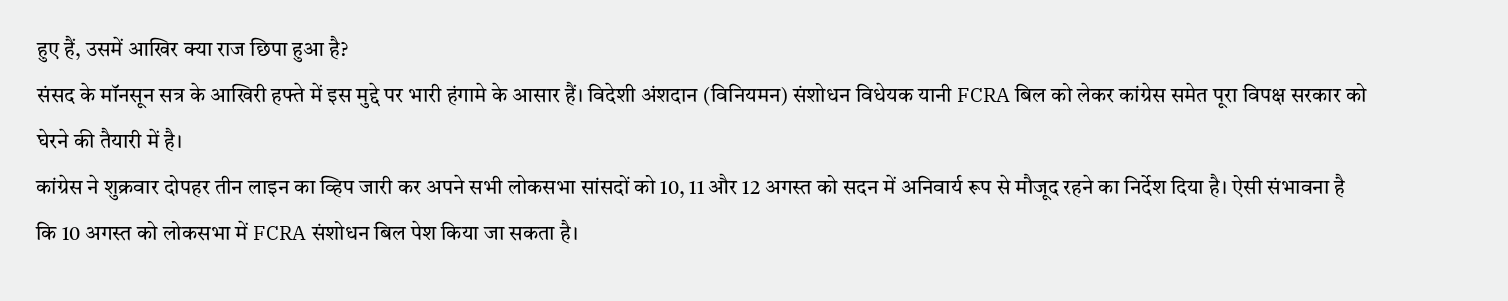हुए हैं, उसमें आखिर क्या राज छिपा हुआ है?
संसद के मॉनसून सत्र के आखिरी हफ्ते में इस मुद्दे पर भारी हंगामे के आसार हैं। विदेशी अंशदान (विनियमन) संशोधन विधेयक यानी FCRA बिल को लेकर कांग्रेस समेत पूरा विपक्ष सरकार को घेरने की तैयारी में है।
कांग्रेस ने शुक्रवार दोपहर तीन लाइन का व्हिप जारी कर अपने सभी लोकसभा सांसदों को 10, 11 और 12 अगस्त को सदन में अनिवार्य रूप से मौजूद रहने का निर्देश दिया है। ऐसी संभावना है कि 10 अगस्त को लोकसभा में FCRA संशोधन बिल पेश किया जा सकता है।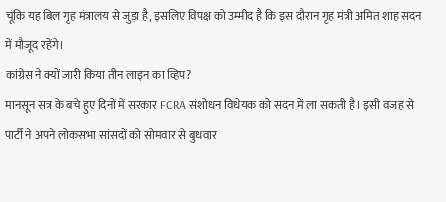चूंकि यह बिल गृह मंत्रालय से जुड़ा है, इसलिए विपक्ष को उम्मीद है कि इस दौरान गृह मंत्री अमित शाह सदन में मौजूद रहेंगे।
कांग्रेस ने क्यों जारी किया तीन लाइन का व्हिप?
मानसून सत्र के बचे हुए दिनों में सरकार FCRA संशोधन विधेयक को सदन में ला सकती है। इसी वजह से पार्टी ने अपने लोकसभा सांसदों को सोमवार से बुधवार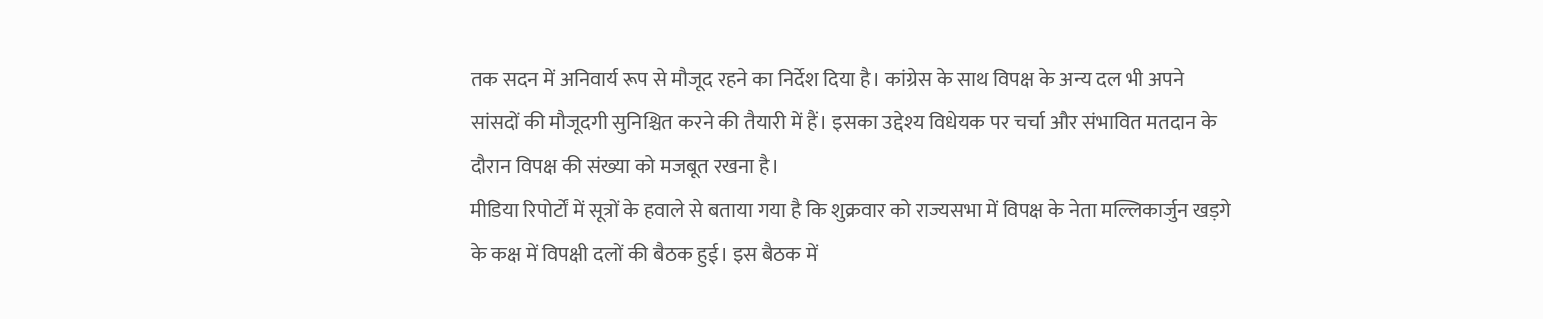तक सदन में अनिवार्य रूप से मौजूद रहने का निर्देश दिया है। कांग्रेस के साथ विपक्ष के अन्य दल भी अपने सांसदों की मौजूदगी सुनिश्चित करने की तैयारी में हैं। इसका उद्देश्य विधेयक पर चर्चा और संभावित मतदान के दौरान विपक्ष की संख्या को मजबूत रखना है।
मीडिया रिपोर्टों में सूत्रों के हवाले से बताया गया है कि शुक्रवार को राज्यसभा में विपक्ष के नेता मल्लिकार्जुन खड़गे के कक्ष में विपक्षी दलों की बैठक हुई। इस बैठक में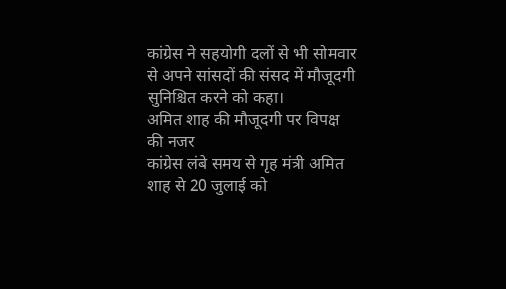कांग्रेस ने सहयोगी दलों से भी सोमवार से अपने सांसदों की संसद में मौजूदगी सुनिश्चित करने को कहा।
अमित शाह की मौजूदगी पर विपक्ष की नजर
कांग्रेस लंबे समय से गृह मंत्री अमित शाह से 20 जुलाई को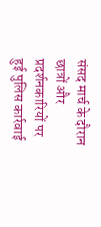संसद मार्च के दौरान छात्रों और प्रदर्शनकारियों पर हुई पुलिस कार्रवाई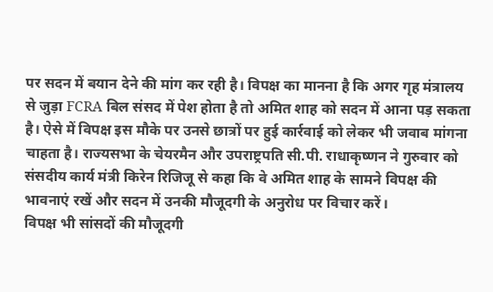पर सदन में बयान देने की मांग कर रही है। विपक्ष का मानना है कि अगर गृह मंत्रालय से जुड़ा FCRA बिल संसद में पेश होता है तो अमित शाह को सदन में आना पड़ सकता है। ऐसे में विपक्ष इस मौके पर उनसे छात्रों पर हुई कार्रवाई को लेकर भी जवाब मांगना चाहता है। राज्यसभा के चेयरमैन और उपराष्ट्रपति सी.पी. राधाकृष्णन ने गुरुवार को संसदीय कार्य मंत्री किरेन रिजिजू से कहा कि वे अमित शाह के सामने विपक्ष की भावनाएं रखें और सदन में उनकी मौजूदगी के अनुरोध पर विचार करें।
विपक्ष भी सांसदों की मौजूदगी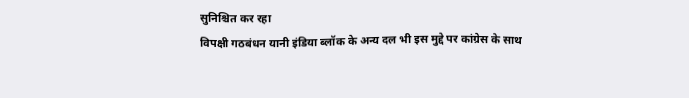सुनिश्चित कर रहा
विपक्षी गठबंधन यानी इंडिया ब्लॉक के अन्य दल भी इस मुद्दे पर कांग्रेस के साथ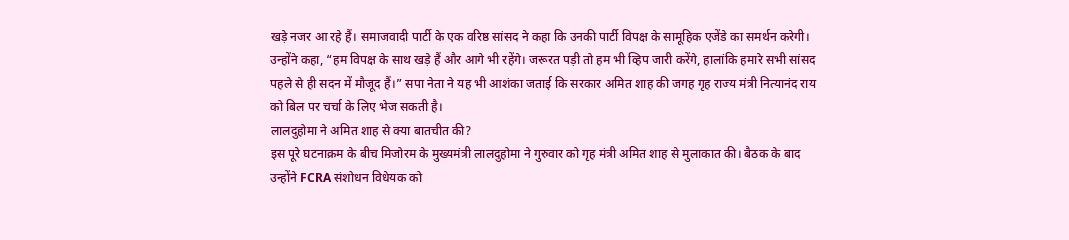खड़े नजर आ रहे हैं। समाजवादी पार्टी के एक वरिष्ठ सांसद ने कहा कि उनकी पार्टी विपक्ष के सामूहिक एजेंडे का समर्थन करेगी।
उन्होंने कहा, “हम विपक्ष के साथ खड़े हैं और आगे भी रहेंगे। जरूरत पड़ी तो हम भी व्हिप जारी करेंगे, हालांकि हमारे सभी सांसद पहले से ही सदन में मौजूद हैं।” सपा नेता ने यह भी आशंका जताई कि सरकार अमित शाह की जगह गृह राज्य मंत्री नित्यानंद राय को बिल पर चर्चा के लिए भेज सकती है।
लालदुहोमा ने अमित शाह से क्या बातचीत की?
इस पूरे घटनाक्रम के बीच मिजोरम के मुख्यमंत्री लालदुहोमा ने गुरुवार को गृह मंत्री अमित शाह से मुलाकात की। बैठक के बाद उन्होंने FCRA संशोधन विधेयक को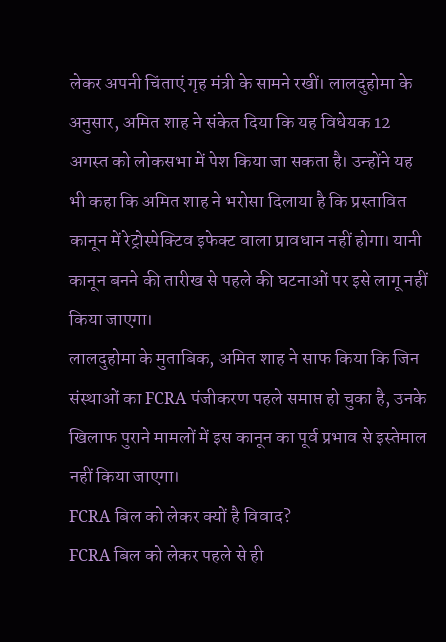लेकर अपनी चिंताएं गृह मंत्री के सामने रखीं। लालदुहोमा के अनुसार, अमित शाह ने संकेत दिया कि यह विधेयक 12 अगस्त को लोकसभा में पेश किया जा सकता है। उन्होंने यह भी कहा कि अमित शाह ने भरोसा दिलाया है कि प्रस्तावित कानून में रेट्रोस्पेक्टिव इफेक्ट वाला प्रावधान नहीं होगा। यानी कानून बनने की तारीख से पहले की घटनाओं पर इसे लागू नहीं किया जाएगा।
लालदुहोमा के मुताबिक, अमित शाह ने साफ किया कि जिन संस्थाओं का FCRA पंजीकरण पहले समाप्त हो चुका है, उनके खिलाफ पुराने मामलों में इस कानून का पूर्व प्रभाव से इस्तेमाल नहीं किया जाएगा।
FCRA बिल को लेकर क्यों है विवाद?
FCRA बिल को लेकर पहले से ही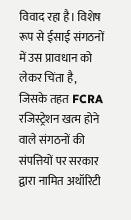विवाद रहा है। विशेष रूप से ईसाई संगठनों में उस प्रावधान को लेकर चिंता है, जिसके तहत FCRA रजिस्ट्रेशन खत्म होने वाले संगठनों की संपत्तियों पर सरकार द्वारा नामित अथॉरिटी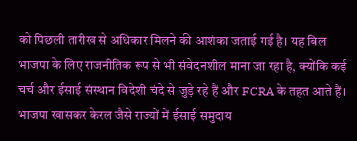को पिछली तारीख से अधिकार मिलने की आशंका जताई गई है। यह बिल भाजपा के लिए राजनीतिक रूप से भी संवेदनशील माना जा रहा है, क्योंकि कई चर्च और ईसाई संस्थान विदेशी चंदे से जुड़े रहे हैं और FCRA के तहत आते हैं।
भाजपा खासकर केरल जैसे राज्यों में ईसाई समुदाय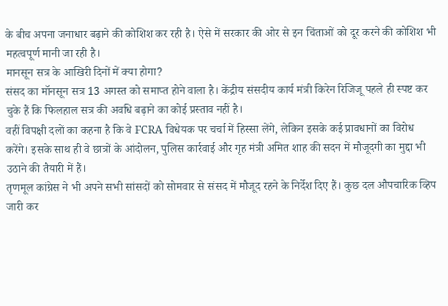के बीच अपना जनाधार बढ़ाने की कोशिश कर रही है। ऐसे में सरकार की ओर से इन चिंताओं को दूर करने की कोशिश भी महत्वपूर्ण मानी जा रही है।
मानसून सत्र के आखिरी दिनों में क्या होगा?
संसद का मॉनसून सत्र 13 अगस्त को समाप्त होने वाला है। केंद्रीय संसदीय कार्य मंत्री किरेन रिजिजू पहले ही स्पष्ट कर चुके हैं कि फिलहाल सत्र की अवधि बढ़ाने का कोई प्रस्ताव नहीं है।
वहीं विपक्षी दलों का कहना है कि वे FCRA विधेयक पर चर्चा में हिस्सा लेंगे, लेकिन इसके कई प्रावधानों का विरोध करेंगे। इसके साथ ही वे छात्रों के आंदोलन, पुलिस कार्रवाई और गृह मंत्री अमित शाह की सदन में मौजूदगी का मुद्दा भी उठाने की तैयारी में हैं।
तृणमूल कांग्रेस ने भी अपने सभी सांसदों को सोमवार से संसद में मौजूद रहने के निर्देश दिए हैं। कुछ दल औपचारिक व्हिप जारी कर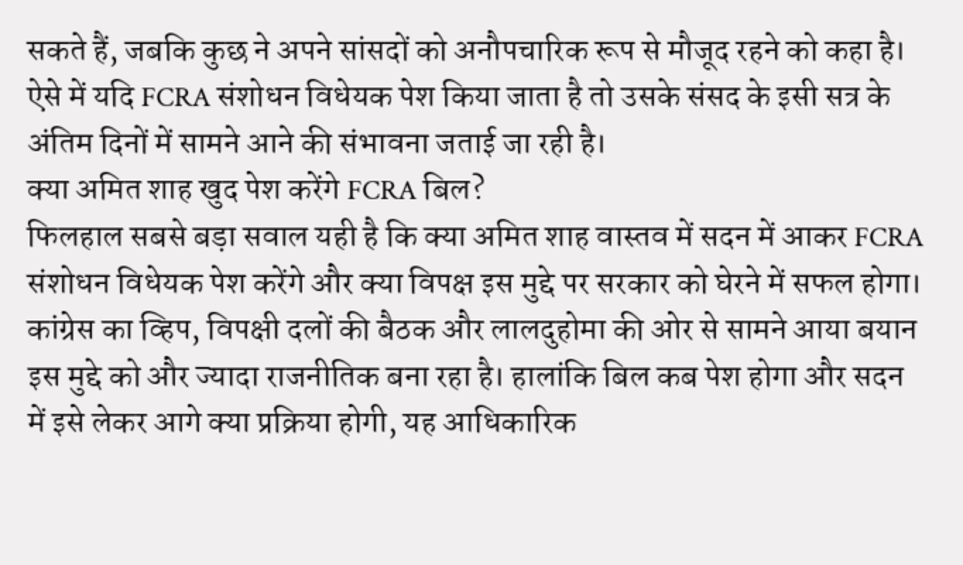सकते हैं, जबकि कुछ ने अपने सांसदों को अनौपचारिक रूप से मौजूद रहने को कहा है। ऐसे में यदि FCRA संशोधन विधेयक पेश किया जाता है तो उसके संसद के इसी सत्र के अंतिम दिनों में सामने आने की संभावना जताई जा रही है।
क्या अमित शाह खुद पेश करेंगे FCRA बिल?
फिलहाल सबसे बड़ा सवाल यही है कि क्या अमित शाह वास्तव में सदन में आकर FCRA संशोधन विधेयक पेश करेंगे और क्या विपक्ष इस मुद्दे पर सरकार को घेरने में सफल होगा।
कांग्रेस का व्हिप, विपक्षी दलों की बैठक और लालदुहोमा की ओर से सामने आया बयान इस मुद्दे को और ज्यादा राजनीतिक बना रहा है। हालांकि बिल कब पेश होगा और सदन में इसे लेकर आगे क्या प्रक्रिया होगी, यह आधिकारिक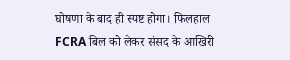घोषणा के बाद ही स्पष्ट होगा। फिलहाल FCRA बिल को लेकर संसद के आखिरी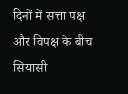दिनों में सत्ता पक्ष और विपक्ष के बीच सियासी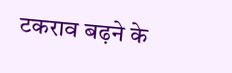टकराव बढ़ने के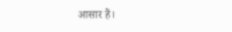आसार हैं।